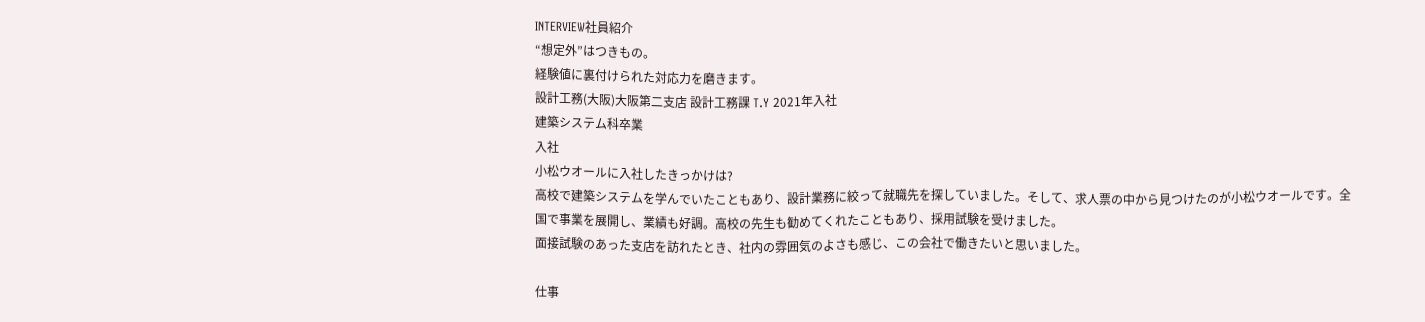INTERVIEW社員紹介
“想定外”はつきもの。
経験値に裏付けられた対応力を磨きます。
設計工務(大阪)大阪第二支店 設計工務課 T.Y 2021年入社
建築システム科卒業
入社
小松ウオールに入社したきっかけは?
高校で建築システムを学んでいたこともあり、設計業務に絞って就職先を探していました。そして、求人票の中から見つけたのが小松ウオールです。全国で事業を展開し、業績も好調。高校の先生も勧めてくれたこともあり、採用試験を受けました。
面接試験のあった支店を訪れたとき、社内の雰囲気のよさも感じ、この会社で働きたいと思いました。

仕事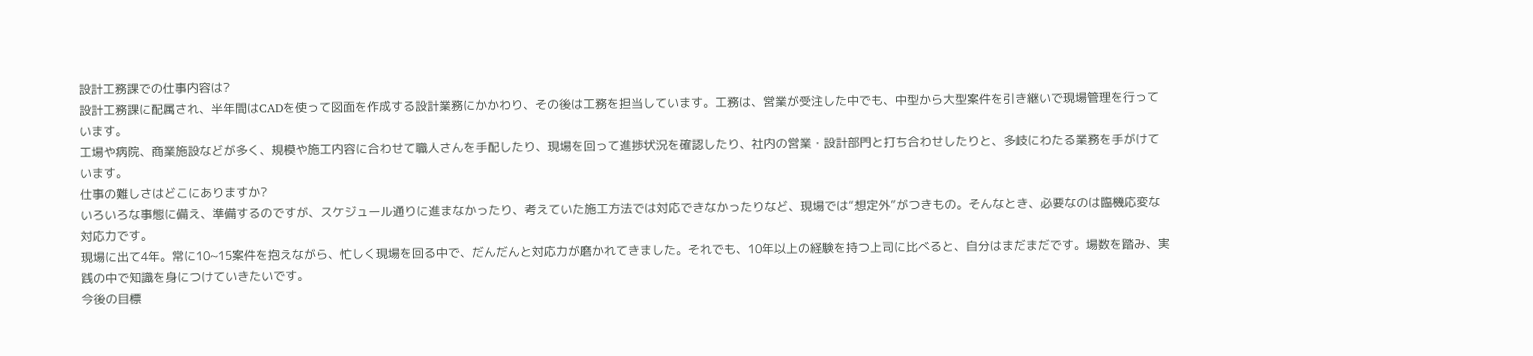設計工務課での仕事内容は?
設計工務課に配属され、半年間はCADを使って図面を作成する設計業務にかかわり、その後は工務を担当しています。工務は、営業が受注した中でも、中型から大型案件を引き継いで現場管理を行っています。
工場や病院、商業施設などが多く、規模や施工内容に合わせて職人さんを手配したり、現場を回って進捗状況を確認したり、社内の営業・設計部門と打ち合わせしたりと、多岐にわたる業務を手がけています。
仕事の難しさはどこにありますか?
いろいろな事態に備え、準備するのですが、スケジュール通りに進まなかったり、考えていた施工方法では対応できなかったりなど、現場では“想定外”がつきもの。そんなとき、必要なのは臨機応変な対応力です。
現場に出て4年。常に10~15案件を抱えながら、忙しく現場を回る中で、だんだんと対応力が磨かれてきました。それでも、10年以上の経験を持つ上司に比べると、自分はまだまだです。場数を踏み、実践の中で知識を身につけていきたいです。
今後の目標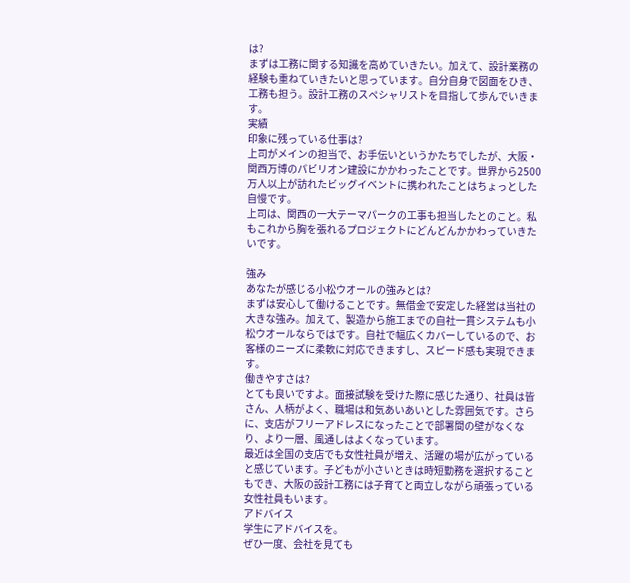は?
まずは工務に関する知識を高めていきたい。加えて、設計業務の経験も重ねていきたいと思っています。自分自身で図面をひき、工務も担う。設計工務のスペシャリストを目指して歩んでいきます。
実績
印象に残っている仕事は?
上司がメインの担当で、お手伝いというかたちでしたが、大阪・関西万博のパビリオン建設にかかわったことです。世界から2500万人以上が訪れたビッグイベントに携われたことはちょっとした自慢です。
上司は、関西の一大テーマパークの工事も担当したとのこと。私もこれから胸を張れるプロジェクトにどんどんかかわっていきたいです。

強み
あなたが感じる小松ウオールの強みとは?
まずは安心して働けることです。無借金で安定した経営は当社の大きな強み。加えて、製造から施工までの自社一貫システムも小松ウオールならではです。自社で幅広くカバーしているので、お客様のニーズに柔軟に対応できますし、スピード感も実現できます。
働きやすさは?
とても良いですよ。面接試験を受けた際に感じた通り、社員は皆さん、人柄がよく、職場は和気あいあいとした雰囲気です。さらに、支店がフリーアドレスになったことで部署間の壁がなくなり、より一層、風通しはよくなっています。
最近は全国の支店でも女性社員が増え、活躍の場が広がっていると感じています。子どもが小さいときは時短勤務を選択することもでき、大阪の設計工務には子育てと両立しながら頑張っている女性社員もいます。
アドバイス
学生にアドバイスを。
ぜひ一度、会社を見ても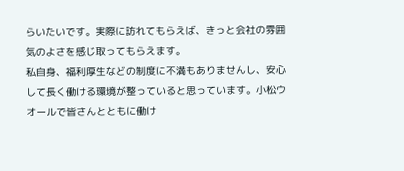らいたいです。実際に訪れてもらえば、きっと会社の雰囲気のよさを感じ取ってもらえます。
私自身、福利厚生などの制度に不満もありませんし、安心して長く働ける環境が整っていると思っています。小松ウオールで皆さんとともに働け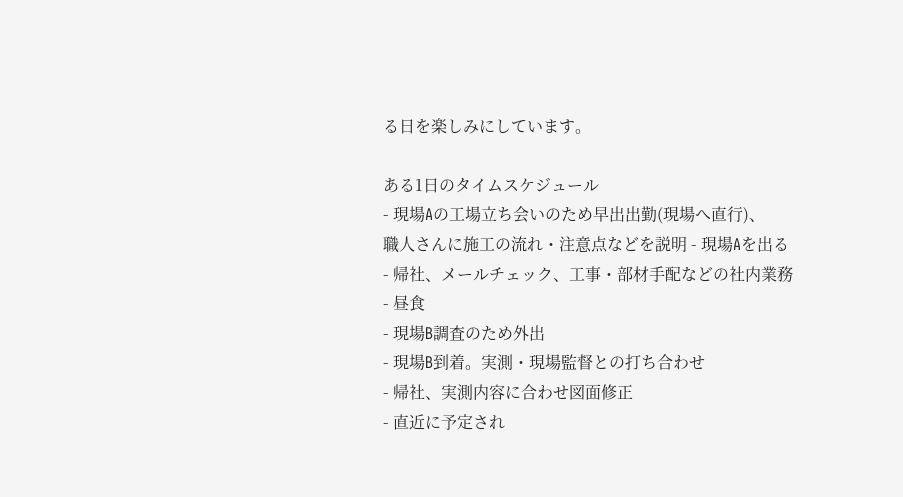る日を楽しみにしています。

ある1日のタイムスケジュール
- 現場Aの工場立ち会いのため早出出勤(現場へ直行)、
職人さんに施工の流れ・注意点などを説明 - 現場Aを出る
- 帰社、メールチェック、工事・部材手配などの社内業務
- 昼食
- 現場B調査のため外出
- 現場B到着。実測・現場監督との打ち合わせ
- 帰社、実測内容に合わせ図面修正
- 直近に予定され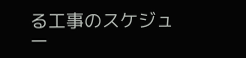る工事のスケジュー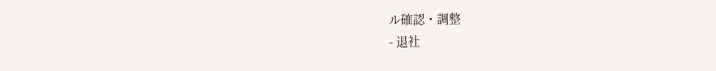ル確認・調整
- 退社